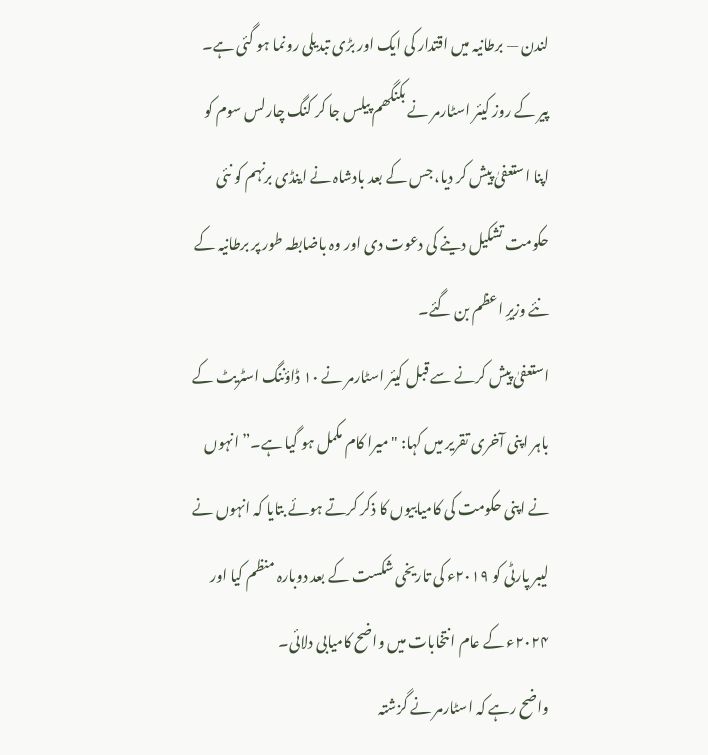لندن — برطانیہ میں اقتدار کی ایک اور بڑی تبدیلی رونما ہو گئی ہے۔ پیر کے روز کیئر اسٹارمر نے بکنگھم پیلس جا کر کنگ چارلس سوم کو اپنا استعفیٰ پیش کر دیا، جس کے بعد بادشاہ نے اینڈی برنہم کو نئی حکومت تشکیل دینے کی دعوت دی اور وہ باضابطہ طور پر برطانیہ کے نئے وزیرِ اعظم بن گئے۔
استعفیٰ پیش کرنے سے قبل کیئر اسٹارمر نے ۱۰ ڈاؤننگ اسٹریٹ کے باہر اپنی آخری تقریر میں کہا: "میرا کام مکمل ہو گیا ہے۔” انہوں نے اپنی حکومت کی کامیابیوں کا ذکر کرتے ہوئے بتایا کہ انہوں نے لیبر پارٹی کو ۲۰۱۹ء کی تاریخی شکست کے بعد دوبارہ منظم کیا اور ۲۰۲۴ء کے عام انتخابات میں واضح کامیابی دلائی۔
واضح رہے کہ اسٹارمر نے گزشتہ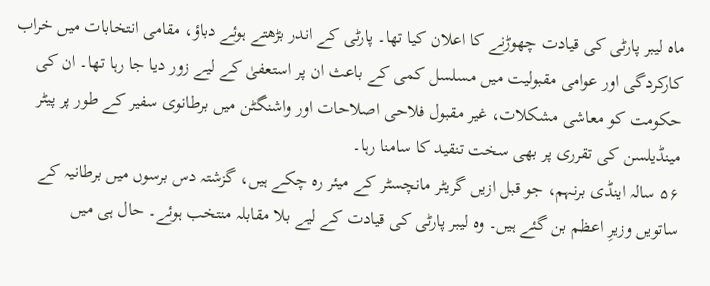ماہ لیبر پارٹی کی قیادت چھوڑنے کا اعلان کیا تھا۔ پارٹی کے اندر بڑھتے ہوئے دباؤ، مقامی انتخابات میں خراب کارکردگی اور عوامی مقبولیت میں مسلسل کمی کے باعث ان پر استعفیٰ کے لیے زور دیا جا رہا تھا۔ ان کی حکومت کو معاشی مشکلات، غیر مقبول فلاحی اصلاحات اور واشنگٹن میں برطانوی سفیر کے طور پر پیٹر مینڈیلسن کی تقرری پر بھی سخت تنقید کا سامنا رہا۔
۵۶ سالہ اینڈی برنہم، جو قبل ازیں گریٹر مانچسٹر کے میئر رہ چکے ہیں، گزشتہ دس برسوں میں برطانیہ کے ساتویں وزیرِ اعظم بن گئے ہیں۔ وہ لیبر پارٹی کی قیادت کے لیے بلا مقابلہ منتخب ہوئے۔ حال ہی میں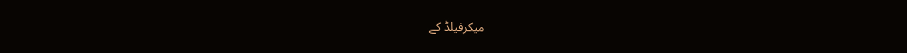میکرفیلڈ کے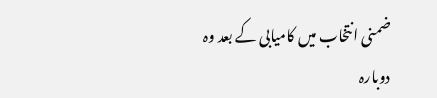ضمنی انتخاب میں کامیابی کے بعد وہ دوبارہ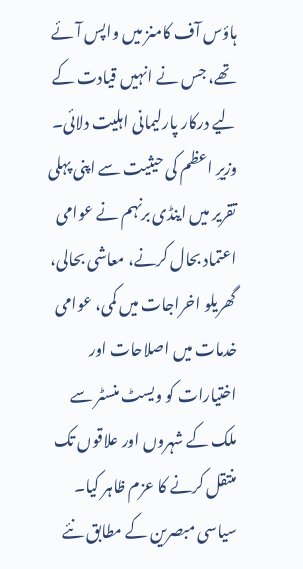ہاؤس آف کامنز میں واپس آئے تھے، جس نے انہیں قیادت کے لیے درکار پارلیمانی اہلیت دلائی۔
وزیرِ اعظم کی حیثیت سے اپنی پہلی تقریر میں اینڈی برنہم نے عوامی اعتماد بحال کرنے، معاشی بحالی، گھریلو اخراجات میں کمی، عوامی خدمات میں اصلاحات اور اختیارات کو ویسٹ منسٹر سے ملک کے شہروں اور علاقوں تک منتقل کرنے کا عزم ظاہر کیا۔ سیاسی مبصرین کے مطابق نئے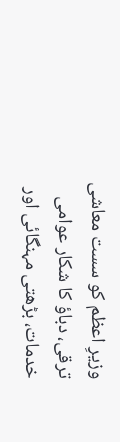وزیرِ اعظم کو سست معاشی ترقی، دباؤ کا شکار عوامی خدمات، بڑھتی مہنگائی اور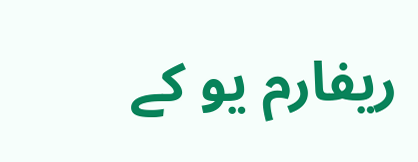ریفارم یو کے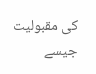کی مقبولیت جیسے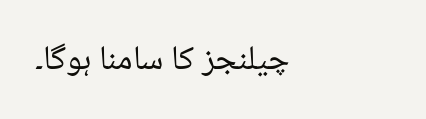چیلنجز کا سامنا ہوگا۔